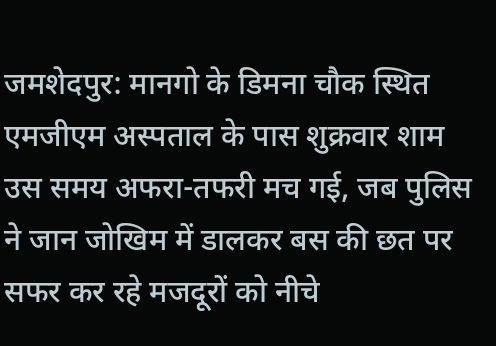जमशेदपुर: मानगो के डिमना चौक स्थित एमजीएम अस्पताल के पास शुक्रवार शाम उस समय अफरा-तफरी मच गई, जब पुलिस ने जान जोखिम में डालकर बस की छत पर सफर कर रहे मजदूरों को नीचे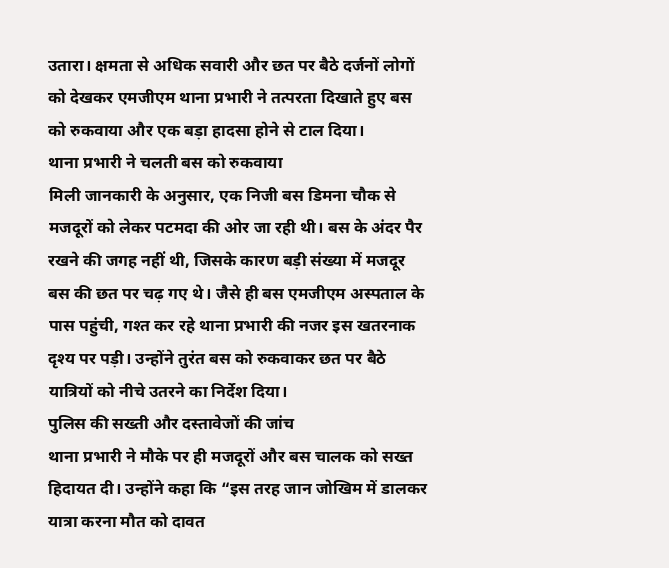उतारा। क्षमता से अधिक सवारी और छत पर बैठे दर्जनों लोगों को देखकर एमजीएम थाना प्रभारी ने तत्परता दिखाते हुए बस को रुकवाया और एक बड़ा हादसा होने से टाल दिया।
थाना प्रभारी ने चलती बस को रुकवाया
मिली जानकारी के अनुसार, एक निजी बस डिमना चौक से मजदूरों को लेकर पटमदा की ओर जा रही थी। बस के अंदर पैर रखने की जगह नहीं थी, जिसके कारण बड़ी संख्या में मजदूर बस की छत पर चढ़ गए थे। जैसे ही बस एमजीएम अस्पताल के पास पहुंची, गश्त कर रहे थाना प्रभारी की नजर इस खतरनाक दृश्य पर पड़ी। उन्होंने तुरंत बस को रुकवाकर छत पर बैठे यात्रियों को नीचे उतरने का निर्देश दिया।
पुलिस की सख्ती और दस्तावेजों की जांच
थाना प्रभारी ने मौके पर ही मजदूरों और बस चालक को सख्त हिदायत दी। उन्होंने कहा कि “इस तरह जान जोखिम में डालकर यात्रा करना मौत को दावत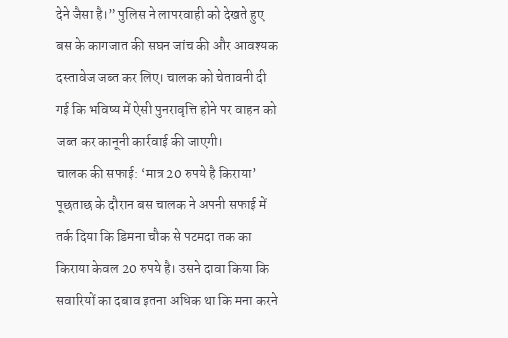देने जैसा है।” पुलिस ने लापरवाही को देखते हुए बस के कागजात की सघन जांच की और आवश्यक दस्तावेज जब्त कर लिए। चालक को चेतावनी दी गई कि भविष्य में ऐसी पुनरावृत्ति होने पर वाहन को जब्त कर कानूनी कार्रवाई की जाएगी।
चालक की सफाई: ‘मात्र 20 रुपये है किराया’
पूछताछ के दौरान बस चालक ने अपनी सफाई में तर्क दिया कि डिमना चौक से पटमदा तक का किराया केवल 20 रुपये है। उसने दावा किया कि सवारियों का दबाव इतना अधिक था कि मना करने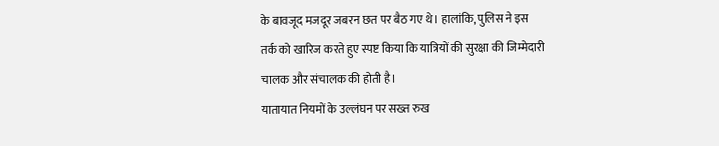के बावजूद मजदूर जबरन छत पर बैठ गए थे। हालांकि, पुलिस ने इस तर्क को खारिज करते हुए स्पष्ट किया कि यात्रियों की सुरक्षा की जिम्मेदारी चालक और संचालक की होती है।
यातायात नियमों के उल्लंघन पर सख्त रुख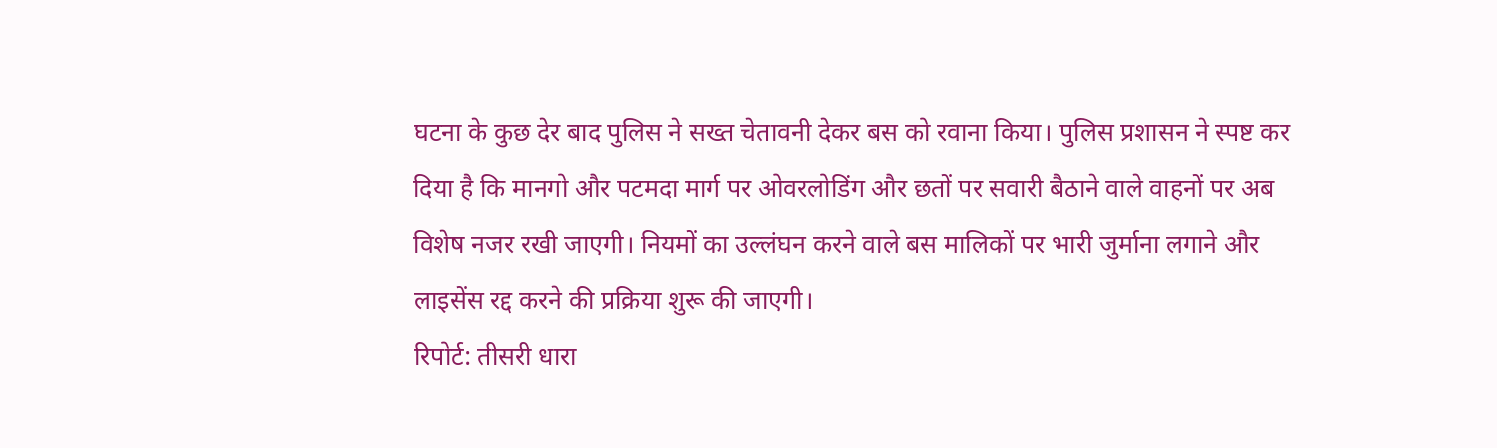घटना के कुछ देर बाद पुलिस ने सख्त चेतावनी देकर बस को रवाना किया। पुलिस प्रशासन ने स्पष्ट कर दिया है कि मानगो और पटमदा मार्ग पर ओवरलोडिंग और छतों पर सवारी बैठाने वाले वाहनों पर अब विशेष नजर रखी जाएगी। नियमों का उल्लंघन करने वाले बस मालिकों पर भारी जुर्माना लगाने और लाइसेंस रद्द करने की प्रक्रिया शुरू की जाएगी।
रिपोर्ट: तीसरी धारा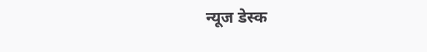न्यूज डेस्क